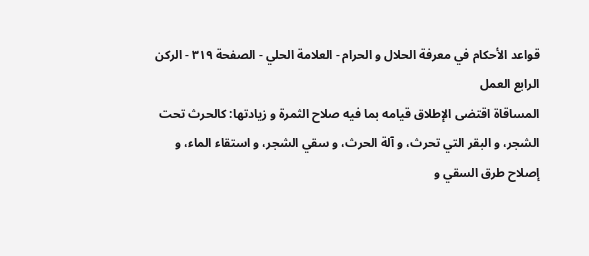قواعد الأحكام في معرفة الحلال و الحرام - العلامة الحلي - الصفحة ٣١٩ - الركن الرابع العمل
المساقاة اقتضى الإطلاق قيامه بما فيه صلاح الثمرة و زيادتها: كالحرث تحت الشجر، و البقر التي تحرث، و آلة الحرث، و سقي الشجر، و استقاء الماء، و إصلاح طرق السقي و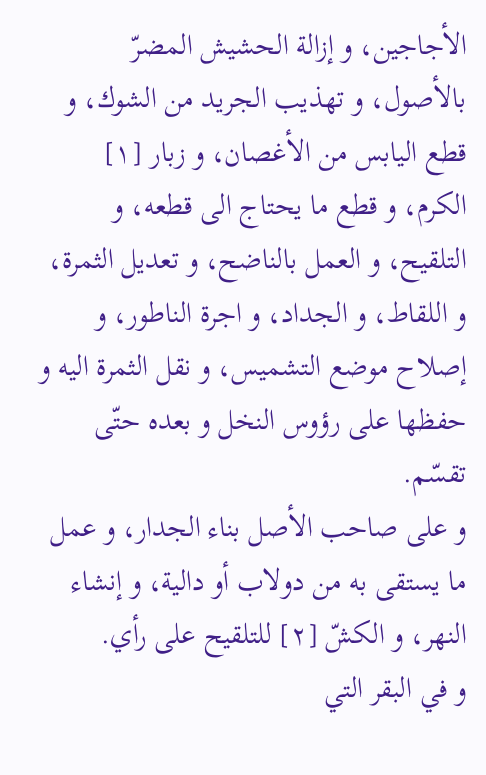الأجاجين، و إزالة الحشيش المضرّ بالأصول، و تهذيب الجريد من الشوك، و قطع اليابس من الأغصان، و زبار [١] الكرم، و قطع ما يحتاج الى قطعه، و التلقيح، و العمل بالناضح، و تعديل الثمرة، و اللقاط، و الجداد، و اجرة الناطور، و إصلاح موضع التشميس، و نقل الثمرة اليه و حفظها على رؤوس النخل و بعده حتّى تقسّم.
و على صاحب الأصل بناء الجدار، و عمل ما يستقى به من دولاب أو دالية، و إنشاء النهر، و الكشّ [٢] للتلقيح على رأي.
و في البقر التي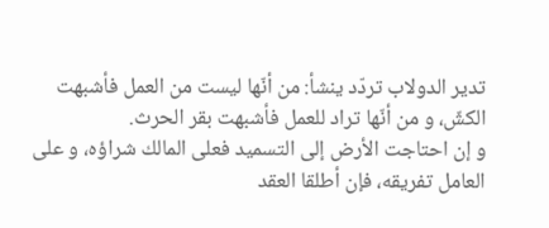تدير الدولاب تردّد ينشأ: من أنّها ليست من العمل فأشبهت الكشّ، و من أنّها تراد للعمل فأشبهت بقر الحرث.
و إن احتاجت الأرض إلى التسميد فعلى المالك شراؤه، و على العامل تفريقه، فإن أطلقا العقد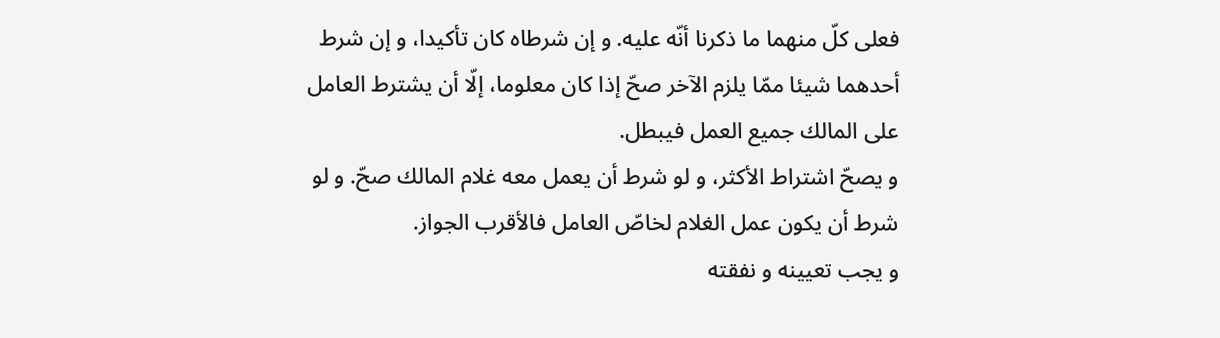فعلى كلّ منهما ما ذكرنا أنّه عليه. و إن شرطاه كان تأكيدا، و إن شرط أحدهما شيئا ممّا يلزم الآخر صحّ إذا كان معلوما، إلّا أن يشترط العامل على المالك جميع العمل فيبطل.
و يصحّ اشتراط الأكثر، و لو شرط أن يعمل معه غلام المالك صحّ. و لو شرط أن يكون عمل الغلام لخاصّ العامل فالأقرب الجواز.
و يجب تعيينه و نفقته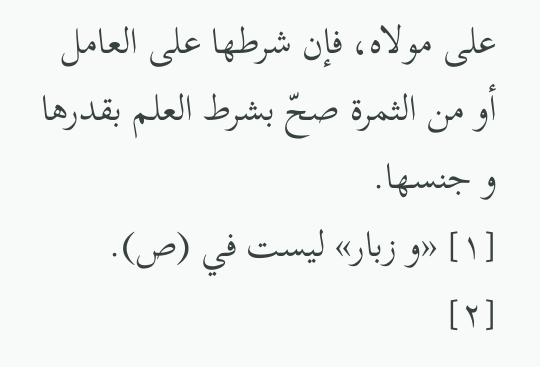على مولاه، فإن شرطها على العامل أو من الثمرة صحّ بشرط العلم بقدرها و جنسها.
[١] «و زبار» ليست في (ص).
[٢]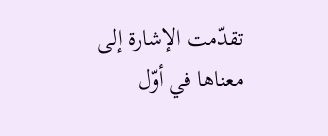تقدّمت الإشارة إلى معناها في أوّل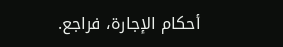أحكام الإجارة، فراجع.